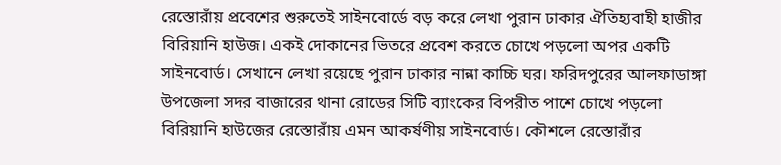রেস্তোরাঁয় প্রবেশের শুরুতেই সাইনবোর্ডে বড় করে লেখা পুরান ঢাকার ঐতিহ্যবাহী হাজীর বিরিয়ানি হাউজ। একই দোকানের ভিতরে প্রবেশ করতে চোখে পড়লো অপর একটি সাইনবোর্ড। সেখানে লেখা রয়েছে পুরান ঢাকার নান্না কাচ্চি ঘর। ফরিদপুরের আলফাডাঙ্গা উপজেলা সদর বাজারের থানা রোডের সিটি ব্যাংকের বিপরীত পাশে চোখে পড়লো বিরিয়ানি হাউজের রেস্তোরাঁয় এমন আকর্ষণীয় সাইনবোর্ড। কৌশলে রেস্তোরাঁর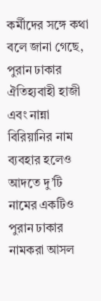কর্মীদের সঙ্গে কথা বলে জানা গেছে, পুরান ঢাকার ঐতিহ্যবাহী হাজী এবং নান্না বিরিয়ানির নাম ব্যবহার হলেও আদতে দু’টি নামের একটিও পুরান ঢাকার নামকরা আসল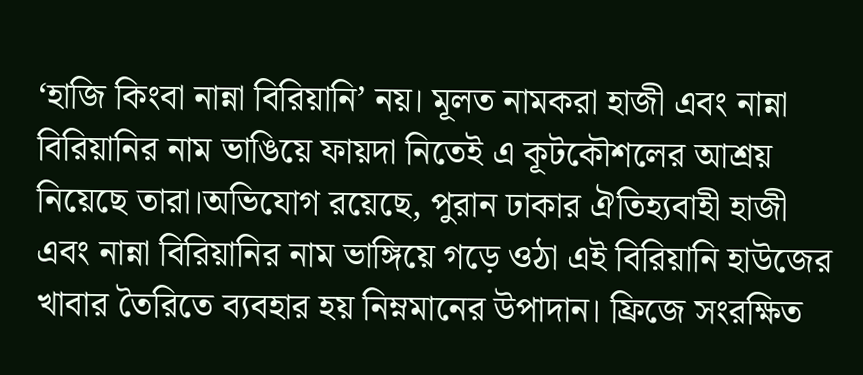‘হাজি কিংবা নান্না বিরিয়ানি’ নয়। মূলত নামকরা হাজী এবং নান্না বিরিয়ানির নাম ভাঙিয়ে ফায়দা নিতেই এ কূটকৌশলের আশ্রয় নিয়েছে তারা।অভিযোগ রয়েছে, পুরান ঢাকার ঐতিহ্যবাহী হাজী এবং নান্না বিরিয়ানির নাম ভাঙ্গিয়ে গড়ে ওঠা এই বিরিয়ানি হাউজের খাবার তৈরিতে ব্যবহার হয় নিম্নমানের উপাদান। ফ্রিজে সংরক্ষিত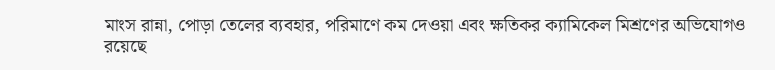মাংস রান্না, পোড়া তেলের ব্যবহার, পরিমাণে কম দেওয়া এবং ক্ষতিকর ক্যামিকেল মিশ্রণের অভিযোগও রয়েছে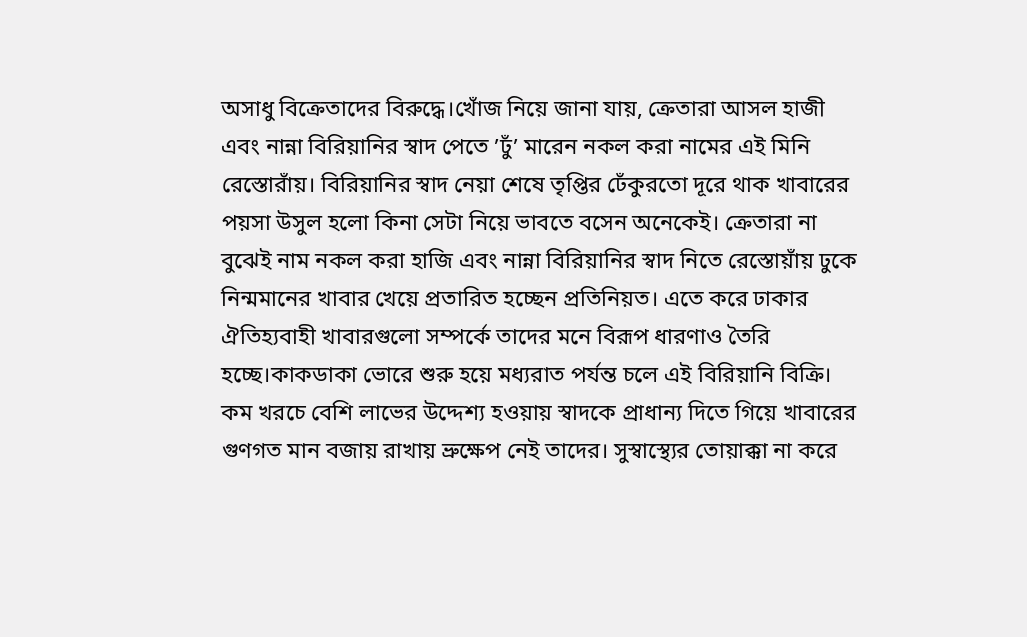অসাধু বিক্রেতাদের বিরুদ্ধে।খোঁজ নিয়ে জানা যায়, ক্রেতারা আসল হাজী এবং নান্না বিরিয়ানির স্বাদ পেতে ’ঢুঁ’ মারেন নকল করা নামের এই মিনি রেস্তোরাঁয়। বিরিয়ানির স্বাদ নেয়া শেষে তৃপ্তির ঢেঁকুরতো দূরে থাক খাবারের পয়সা উসুল হলো কিনা সেটা নিয়ে ভাবতে বসেন অনেকেই। ক্রেতারা না বুঝেই নাম নকল করা হাজি এবং নান্না বিরিয়ানির স্বাদ নিতে রেস্তোয়াঁয় ঢুকে নিন্মমানের খাবার খেয়ে প্রতারিত হচ্ছেন প্রতিনিয়ত। এতে করে ঢাকার ঐতিহ্যবাহী খাবারগুলো সম্পর্কে তাদের মনে বিরূপ ধারণাও তৈরি হচ্ছে।কাকডাকা ভোরে শুরু হয়ে মধ্যরাত পর্যন্ত চলে এই বিরিয়ানি বিক্রি। কম খরচে বেশি লাভের উদ্দেশ্য হওয়ায় স্বাদকে প্রাধান্য দিতে গিয়ে খাবারের গুণগত মান বজায় রাখায় ভ্রুক্ষেপ নেই তাদের। সুস্বাস্থ্যের তোয়াক্কা না করে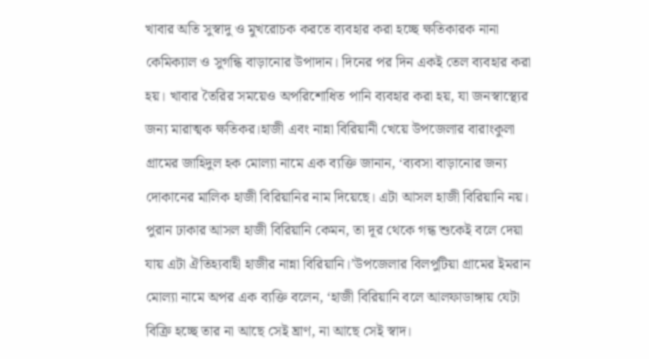খাবার অতি সুস্বাদু ও মুখরোচক করতে ব্যবহার করা হচ্ছে ক্ষতিকারক নানা কেমিক্যাল ও সুগন্ধি বাড়ানোর উপাদান। দিনের পর দিন একই তেল ব্যবহার করা হয়। খাবার তৈরির সময়েও অপরিশোধিত পানি ব্যবহার করা হয়, যা জনস্বাস্থ্যের জন্য মারাত্মক ক্ষতিকর।হাজী এবং নান্না বিরিয়ানী খেয়ে উপজেলার বারাংকুলা গ্রামের জাহিদুল হক মোল্যা নামে এক ব্যক্তি জানান, ‘ব্যবসা বাড়ানোর জন্য দোকানের মালিক হাজী বিরিয়ানির নাম দিয়েছে। এটা আসল হাজী বিরিয়ানি নয়। পুরান ঢাকার আসল হাজী বিরিয়ানি কেমন, তা দূর থেকে গন্ধ শুকেই বলে দেয়া যায় এটা ঐতিহ্যবাহী হাজীর নান্না বিরিয়ানি।’উপজেলার বিলপুটিয়া গ্রামের ইমরান মোল্যা নামে অপর এক ব্যক্তি বলেন, ‘হাজী বিরিয়ানি বলে আলফাডাঙ্গায় যেটা বিক্রি হচ্ছে তার না আছে সেই ঘ্রাণ, না আছে সেই স্বাদ।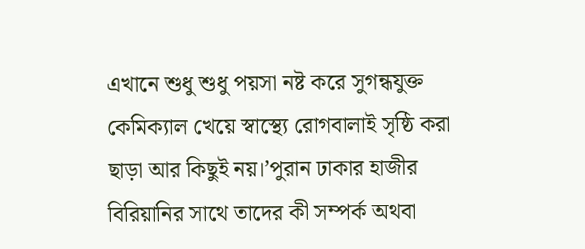এখানে শুধু শুধু পয়সা নষ্ট করে সুগন্ধযুক্ত কেমিক্যাল খেয়ে স্বাস্থ্যে রোগবালাই সৃষ্ঠি করা ছাড়া আর কিছুই নয়।’পুরান ঢাকার হাজীর বিরিয়ানির সাথে তাদের কী সম্পর্ক অথবা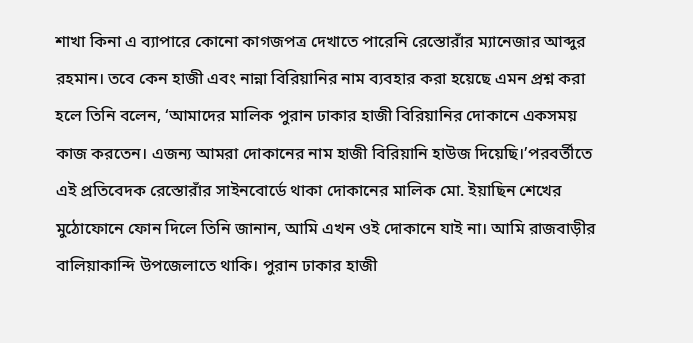শাখা কিনা এ ব্যাপারে কোনো কাগজপত্র দেখাতে পারেনি রেস্তোরাঁর ম্যানেজার আব্দুর রহমান। তবে কেন হাজী এবং নান্না বিরিয়ানির নাম ব্যবহার করা হয়েছে এমন প্রশ্ন করা হলে তিনি বলেন, ‘আমাদের মালিক পুরান ঢাকার হাজী বিরিয়ানির দোকানে একসময় কাজ করতেন। এজন্য আমরা দোকানের নাম হাজী বিরিয়ানি হাউজ দিয়েছি।’পরবর্তীতে এই প্রতিবেদক রেস্তোরাঁর সাইনবোর্ডে থাকা দোকানের মালিক মো. ইয়াছিন শেখের মুঠোফোনে ফোন দিলে তিনি জানান, আমি এখন ওই দোকানে যাই না। আমি রাজবাড়ীর বালিয়াকান্দি উপজেলাতে থাকি। পুরান ঢাকার হাজী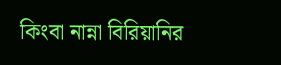কিংবা নান্না বিরিয়ানির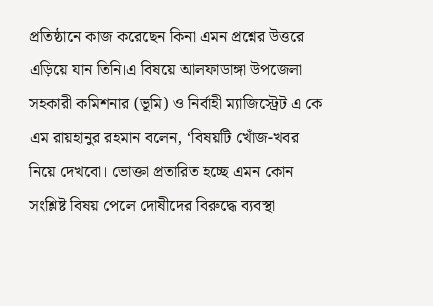প্রতিষ্ঠানে কাজ করেছেন কিনা এমন প্রশ্নের উত্তরে এড়িয়ে যান তিনি।এ বিষয়ে আলফাডাঙ্গা উপজেলা সহকারী কমিশনার (ভূমি) ও নির্বাহী ম্যাজিস্ট্রেট এ কে এম রায়হানুর রহমান বলেন, ‘বিষয়টি খোঁজ-খবর নিয়ে দেখবো। ভোক্তা প্রতারিত হচ্ছে এমন কোন সংশ্লিষ্ট বিষয় পেলে দোষীদের বিরুদ্ধে ব্যবস্থা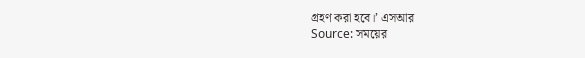গ্রহণ করা হবে।’ এসআর
Source: সময়ের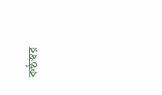কন্ঠস্বর